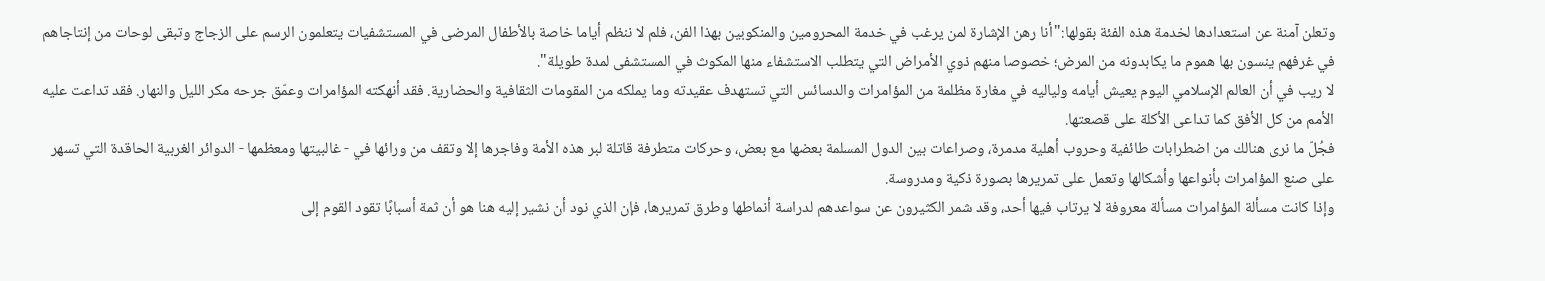وتعلن آمنة عن استعدادها لخدمة هذه الفئة بقولها:"أنا رهن الإشارة لمن يرغب في خدمة المحرومين والمنكوبين بهذا الفن، فلم لا ننظم أياما خاصة بالأطفال المرضى في المستشفيات يتعلمون الرسم على الزجاج وتبقى لوحات من إنتاجاهم في غرفهم ينسون بها هموم ما يكابدونه من المرض؛ خصوصا منهم ذوي الأمراض التي يتطلب الاستشفاء منها المكوث في المستشفى لمدة طويلة".
لا ريب في أن العالم الإسلامي اليوم يعيش أيامه ولياليه في مغارة مظلمة من المؤامرات والدسائس التي تستهدف عقيدته وما يملكه من المقومات الثقافية والحضارية. فقد أنهكته المؤامرات وعمّق جرحه مكر الليل والنهار. فقد تداعت عليه الأمم من كل الأفق كما تداعى الأكلة على قصعتها.
فجُلّ ما نرى هنالك من اضطرابات طائفية وحروب أهلية مدمرة، وصراعات بين الدول المسلمة بعضها مع بعض، وحركات متطرفة قاتلة لبر هذه الأمة وفاجرها إلا وتقف من ورائها في - غالبيتها ومعظمها - الدوائر الغربية الحاقدة التي تسهر على صنع المؤامرات بأنواعها وأشكالها وتعمل على تمريرها بصورة ذكية ومدروسة.
وإذا كانت مسألة المؤامرات مسألة معروفة لا يرتاب فيها أحد، وقد شمر الكثيرون عن سواعدهم لدراسة أنماطها وطرق تمريرها، فإن الذي نود أن نشير إليه هنا هو أن ثمة أسبابًا تقود القوم إلى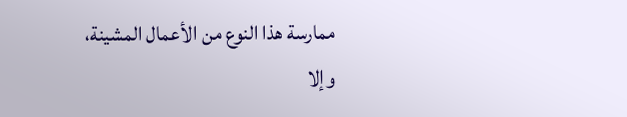ممارسة هذا النوع من الأعمال المشينة، وإلا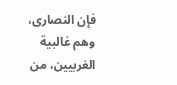فإن النصارى، وهم غالبية الغربيين، من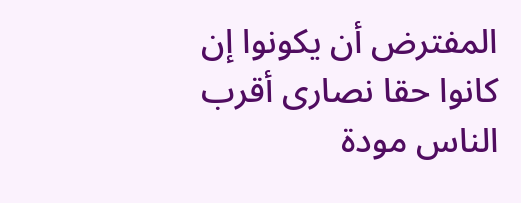المفترض أن يكونوا إن كانوا حقا نصارى أقرب الناس مودة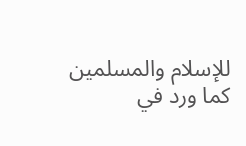للإسلام والمسلمين كما ورد في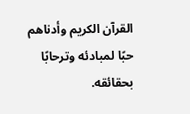القرآن الكريم وأدناهم حبًا لمبادئه وترحابًا بحقائقه.